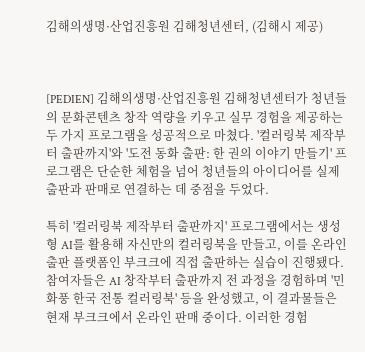김해의생명·산업진흥원 김해청년센터, (김해시 제공)



[PEDIEN] 김해의생명·산업진흥원 김해청년센터가 청년들의 문화콘텐츠 창작 역량을 키우고 실무 경험을 제공하는 두 가지 프로그램을 성공적으로 마쳤다. '컬러링북 제작부터 출판까지'와 '도전 동화 출판: 한 권의 이야기 만들기' 프로그램은 단순한 체험을 넘어 청년들의 아이디어를 실제 출판과 판매로 연결하는 데 중점을 두었다.

특히 '컬러링북 제작부터 출판까지' 프로그램에서는 생성형 AI를 활용해 자신만의 컬러링북을 만들고, 이를 온라인 출판 플랫폼인 부크크에 직접 출판하는 실습이 진행됐다. 참여자들은 AI 창작부터 출판까지 전 과정을 경험하며 '민화풍 한국 전통 컬러링북' 등을 완성했고, 이 결과물들은 현재 부크크에서 온라인 판매 중이다. 이러한 경험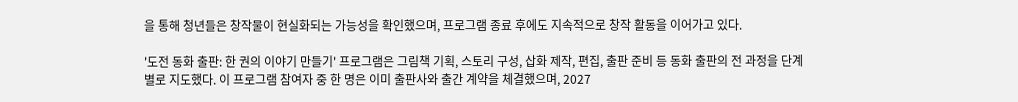을 통해 청년들은 창작물이 현실화되는 가능성을 확인했으며, 프로그램 종료 후에도 지속적으로 창작 활동을 이어가고 있다.

'도전 동화 출판: 한 권의 이야기 만들기' 프로그램은 그림책 기획, 스토리 구성, 삽화 제작, 편집, 출판 준비 등 동화 출판의 전 과정을 단계별로 지도했다. 이 프로그램 참여자 중 한 명은 이미 출판사와 출간 계약을 체결했으며, 2027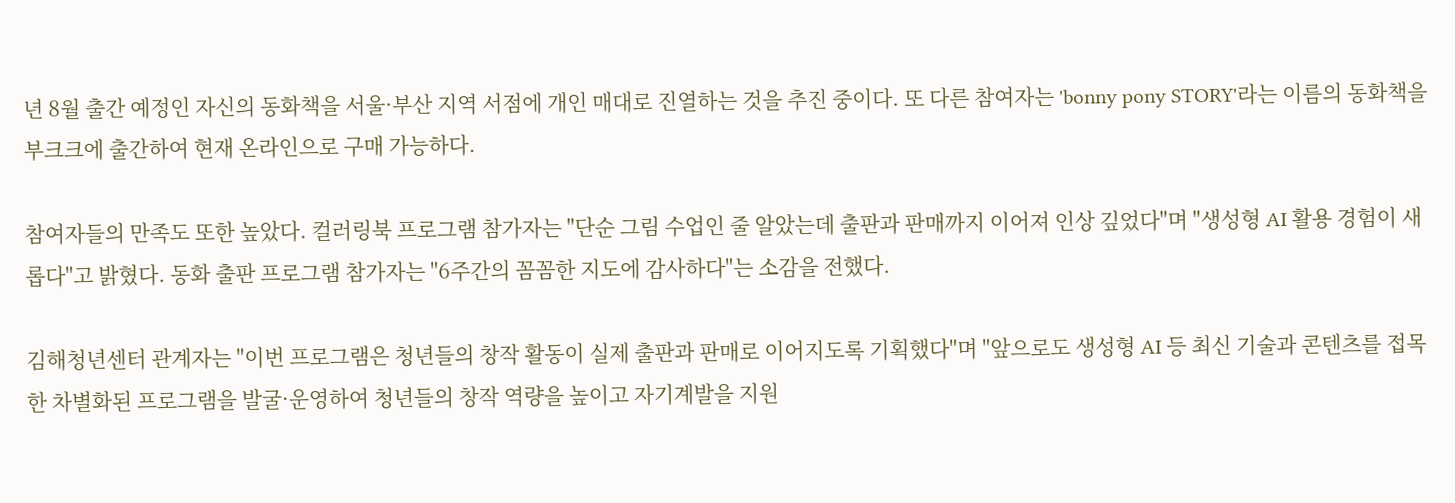년 8월 출간 예정인 자신의 동화책을 서울·부산 지역 서점에 개인 매대로 진열하는 것을 추진 중이다. 또 다른 참여자는 'bonny pony STORY'라는 이름의 동화책을 부크크에 출간하여 현재 온라인으로 구매 가능하다.

참여자들의 만족도 또한 높았다. 컬러링북 프로그램 참가자는 "단순 그림 수업인 줄 알았는데 출판과 판매까지 이어져 인상 깊었다"며 "생성형 AI 활용 경험이 새롭다"고 밝혔다. 동화 출판 프로그램 참가자는 "6주간의 꼼꼼한 지도에 감사하다"는 소감을 전했다.

김해청년센터 관계자는 "이번 프로그램은 청년들의 창작 활동이 실제 출판과 판매로 이어지도록 기획했다"며 "앞으로도 생성형 AI 등 최신 기술과 콘텐츠를 접목한 차별화된 프로그램을 발굴·운영하여 청년들의 창작 역량을 높이고 자기계발을 지원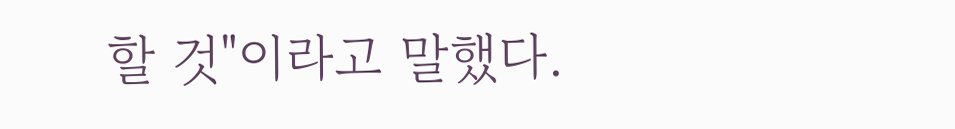할 것"이라고 말했다.